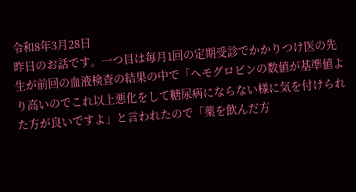令和8年3月28日
昨日のお話です。一つ目は毎月1回の定期受診でかかりつけ医の先生が前回の血液検査の結果の中で「ヘモグロビンの数値が基準値より高いのでこれ以上悪化をして糖尿病にならない様に気を付けられた方が良いですよ」と言われたので「薬を飲んだ方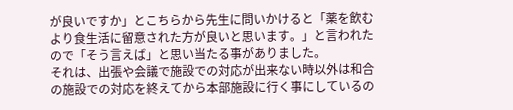が良いですか」とこちらから先生に問いかけると「薬を飲むより食生活に留意された方が良いと思います。」と言われたので「そう言えば」と思い当たる事がありました。
それは、出張や会議で施設での対応が出来ない時以外は和合の施設での対応を終えてから本部施設に行く事にしているの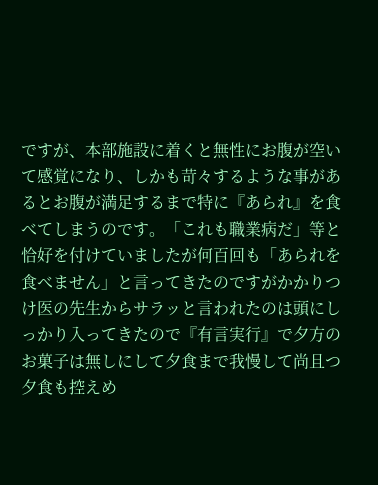ですが、本部施設に着くと無性にお腹が空いて感覚になり、しかも苛々するような事があるとお腹が満足するまで特に『あられ』を食べてしまうのです。「これも職業病だ」等と恰好を付けていましたが何百回も「あられを食べません」と言ってきたのですがかかりつけ医の先生からサラッと言われたのは頭にしっかり入ってきたので『有言実行』で夕方のお菓子は無しにして夕食まで我慢して尚且つ夕食も控えめ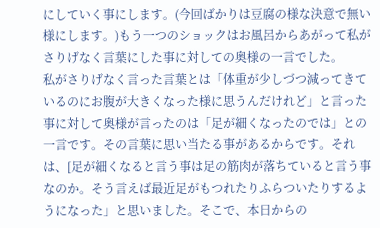にしていく事にします。(今回ばかりは豆腐の様な決意で無い様にします。)もう一つのショックはお風呂からあがって私がさりげなく言葉にした事に対しての奥様の一言でした。
私がさりげなく言った言葉とは「体重が少しづつ減ってきているのにお腹が大きくなった様に思うんだけれど」と言った事に対して奥様が言ったのは「足が細くなったのでは」との一言です。その言葉に思い当たる事があるからです。それは、[足が細くなると言う事は足の筋肉が落ちていると言う事なのか。そう言えば最近足がもつれたりふらついたりするようになった」と思いました。そこで、本日からの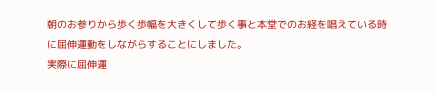朝のお参りから歩く歩幅を大きくして歩く事と本堂でのお経を唱えている時に屈伸運動をしながらすることにしました。
実際に屈伸運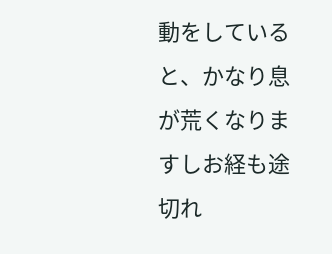動をしていると、かなり息が荒くなりますしお経も途切れ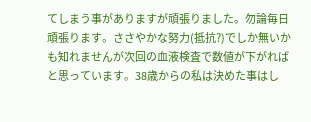てしまう事がありますが頑張りました。勿論毎日頑張ります。ささやかな努力(抵抗?)でしか無いかも知れませんが次回の血液検査で数値が下がればと思っています。38歳からの私は決めた事はし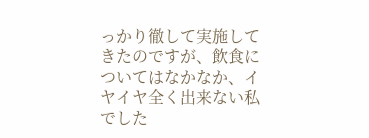っかり徹して実施してきたのですが、飲食についてはなかなか、イヤイヤ全く出来ない私でした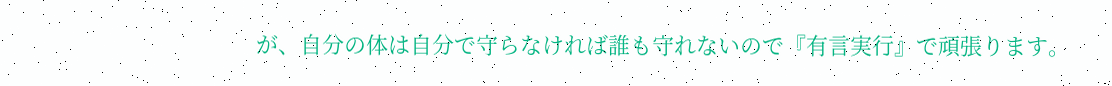が、自分の体は自分で守らなければ誰も守れないので『有言実行』で頑張ります。